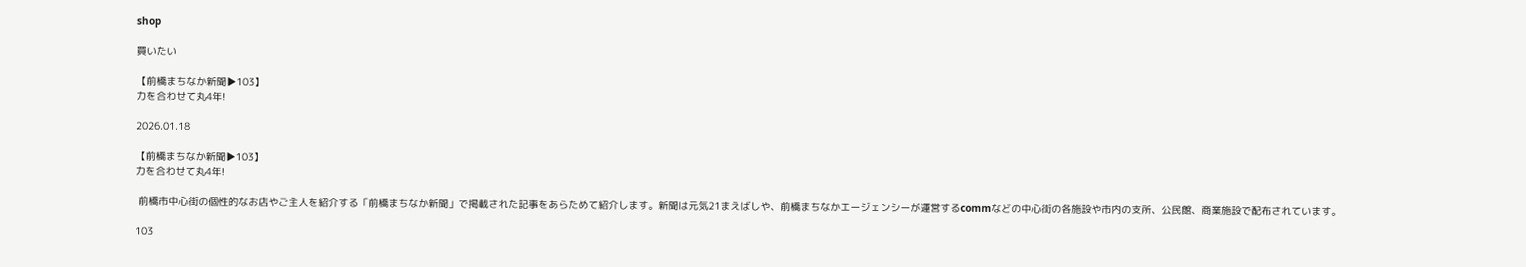shop

買いたい

【前橋まちなか新聞▶103】
力を合わせて丸4年!

2026.01.18

【前橋まちなか新聞▶103】
力を合わせて丸4年!

 前橋市中心街の個性的なお店やご主人を紹介する「前橋まちなか新聞」で掲載された記事をあらためて紹介します。新聞は元気21まえばしや、前橋まちなかエージェンシーが運営するcommなどの中心街の各施設や市内の支所、公民館、商業施設で配布されています。

103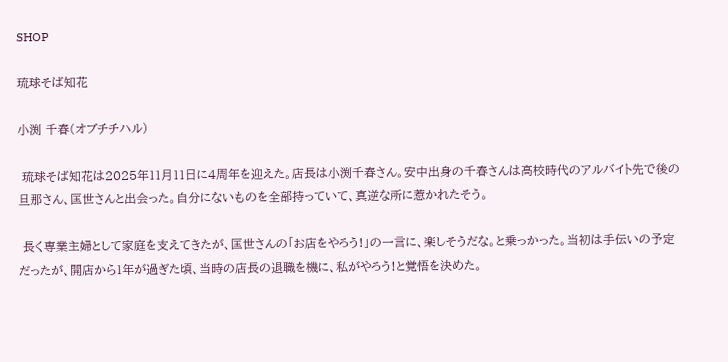SHOP

琉球そば知花

小渕 千春(オブチチハル)

 琉球そば知花は2025年11月11日に4周年を迎えた。店長は小渕千春さん。安中出身の千春さんは高校時代のアルバイト先で後の旦那さん、匡世さんと出会った。自分にないものを全部持っていて、真逆な所に惹かれたそう。

 長く専業主婦として家庭を支えてきたが、匡世さんの「お店をやろう!」の一言に、楽しそうだな。と乗っかった。当初は手伝いの予定だったが、開店から1年が過ぎた頃、当時の店長の退職を機に、私がやろう!と覚悟を決めた。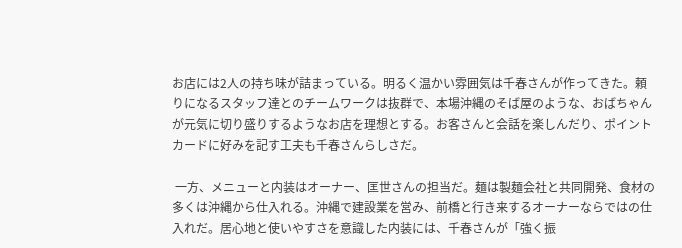お店には2人の持ち味が詰まっている。明るく温かい雰囲気は千春さんが作ってきた。頼りになるスタッフ達とのチームワークは抜群で、本場沖縄のそば屋のような、おばちゃんが元気に切り盛りするようなお店を理想とする。お客さんと会話を楽しんだり、ポイントカードに好みを記す工夫も千春さんらしさだ。

 一方、メニューと内装はオーナー、匡世さんの担当だ。麺は製麺会社と共同開発、食材の多くは沖縄から仕入れる。沖縄で建設業を営み、前橋と行き来するオーナーならではの仕入れだ。居心地と使いやすさを意識した内装には、千春さんが「強く振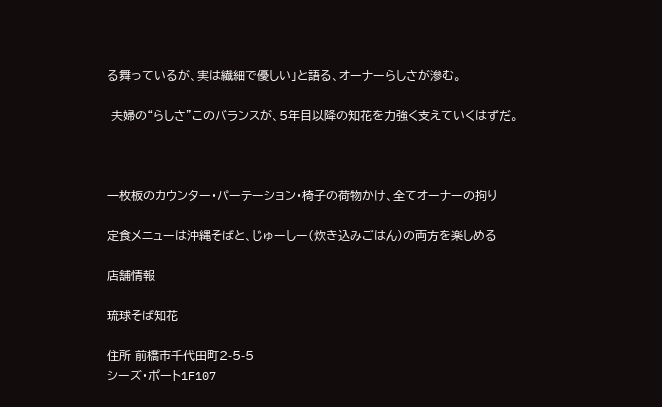る舞っているが、実は繊細で優しい」と語る、オーナーらしさが滲む。

 夫婦の“らしさ”このバランスが、5年目以降の知花を力強く支えていくはずだ。



一枚板のカウンター・パーテーション・椅子の荷物かけ、全てオーナーの拘り

定食メニューは沖縄そばと、じゅーしー(炊き込みごはん)の両方を楽しめる

店舗情報

琉球そば知花

住所 前橋市千代田町2-5-5
シーズ・ポート1F107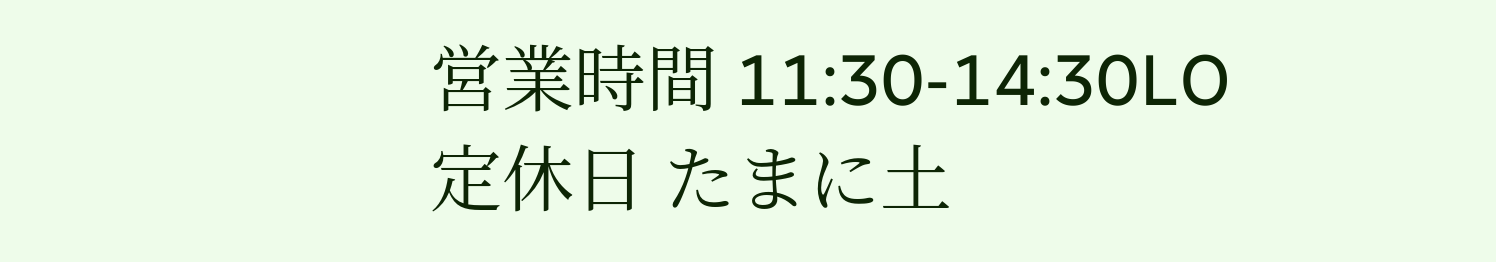営業時間 11:30-14:30LO
定休日 たまに土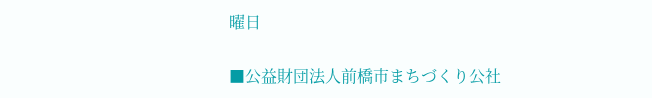曜日

■公益財団法人前橋市まちづくり公社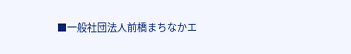■一般社団法人前橋まちなかエ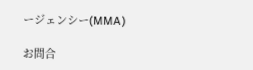ージェンシー(MMA)

お問合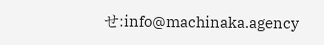せ:info@machinaka.agency